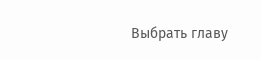Выбрать главу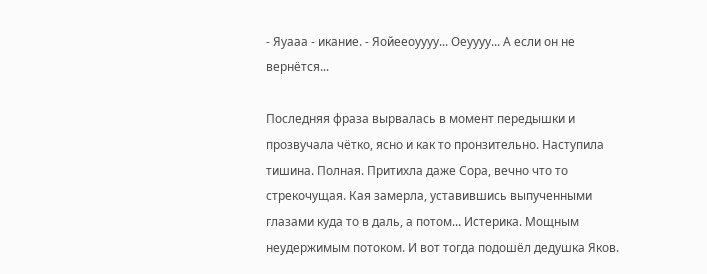- Яуааа - икание. - Яойееоуууу... Оеуууу... А если он не вернётся...

Последняя фраза вырвалась в момент передышки и прозвучала чётко, ясно и как то пронзительно. Наступила тишина. Полная. Притихла даже Сора, вечно что то стрекочущая. Кая замерла, уставившись выпученными глазами куда то в даль, а потом... Истерика. Мощным неудержимым потоком. И вот тогда подошёл дедушка Яков.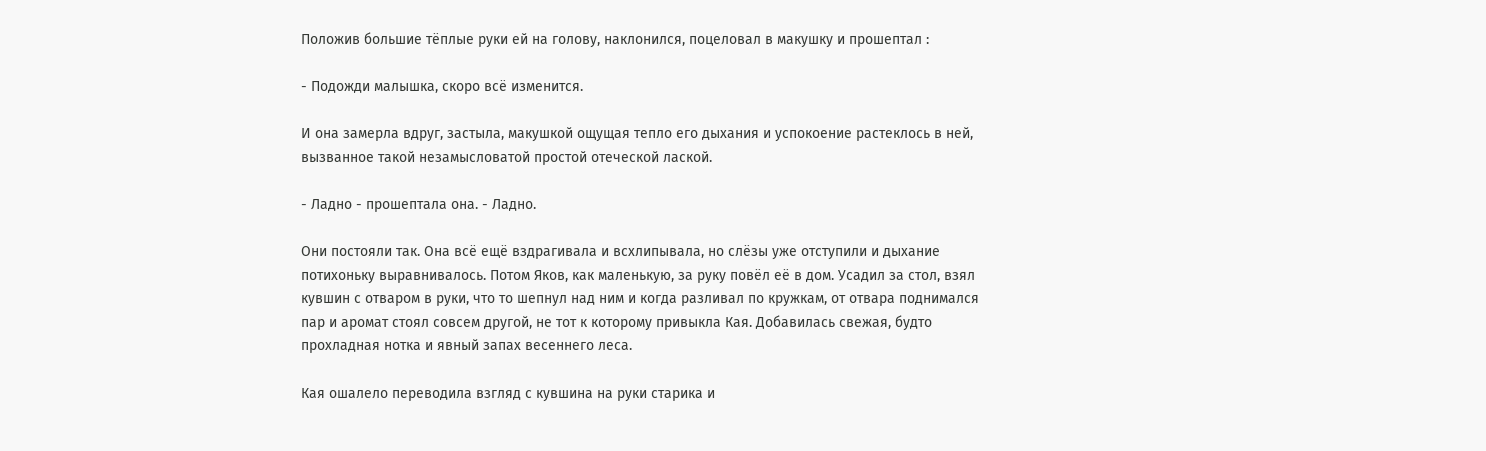Положив большие тёплые руки ей на голову, наклонился, поцеловал в макушку и прошептал :

- Подожди малышка, скоро всё изменится.

И она замерла вдруг, застыла, макушкой ощущая тепло его дыхания и успокоение растеклось в ней, вызванное такой незамысловатой простой отеческой лаской.

- Ладно - прошептала она. - Ладно.

Они постояли так. Она всё ещё вздрагивала и всхлипывала, но слёзы уже отступили и дыхание потихоньку выравнивалось. Потом Яков, как маленькую, за руку повёл её в дом. Усадил за стол, взял кувшин с отваром в руки, что то шепнул над ним и когда разливал по кружкам, от отвара поднимался пар и аромат стоял совсем другой, не тот к которому привыкла Кая. Добавилась свежая, будто прохладная нотка и явный запах весеннего леса.

Кая ошалело переводила взгляд с кувшина на руки старика и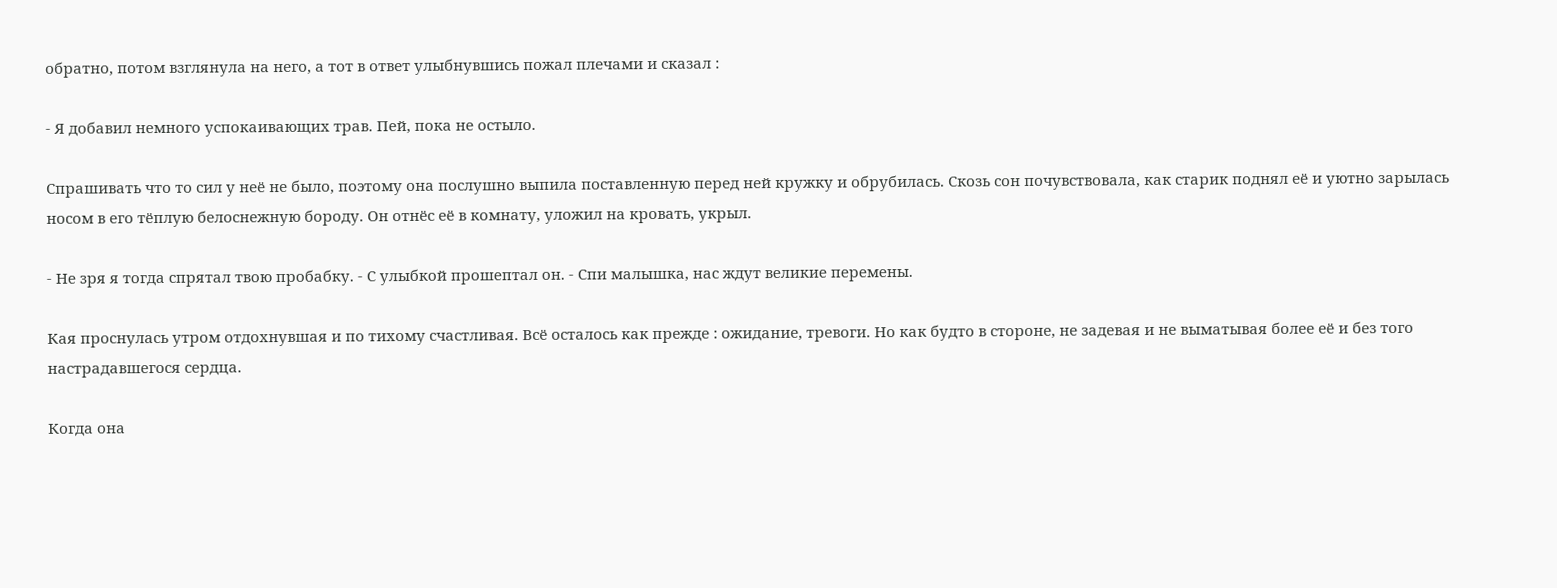обратно, потом взглянула на него, а тот в ответ улыбнувшись пожал плечами и сказал :

- Я добавил немного успокаивающих трав. Пей, пока не остыло.

Спрашивать что то сил у неё не было, поэтому она послушно выпила поставленную перед ней кружку и обрубилась. Скозь сон почувствовала, как старик поднял её и уютно зарылась носом в его тёплую белоснежную бороду. Он отнёс её в комнату, уложил на кровать, укрыл.

- Не зря я тогда спрятал твою пробабку. - С улыбкой прошептал он. - Спи малышка, нас ждут великие перемены.

Кая проснулась утром отдохнувшая и по тихому счастливая. Всё осталось как прежде : ожидание, тревоги. Но как будто в стороне, не задевая и не выматывая более её и без того настрадавшегося сердца.

Когда она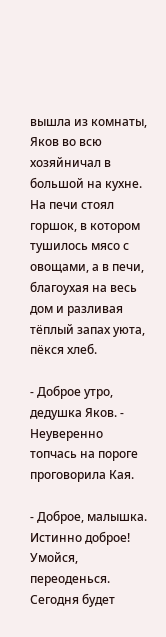вышла из комнаты, Яков во всю хозяйничал в большой на кухне. На печи стоял горшок, в котором тушилось мясо с овощами, а в печи, благоухая на весь дом и разливая тёплый запах уюта, пёкся хлеб.

- Доброе утро, дедушка Яков. - Неуверенно топчась на пороге проговорила Кая.

- Доброе, малышка. Истинно доброе! Умойся, переоденься. Сегодня будет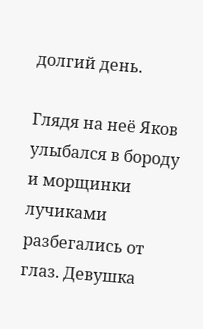долгий день.

Глядя на неё Яков улыбался в бороду и морщинки лучиками разбегались от глаз. Девушка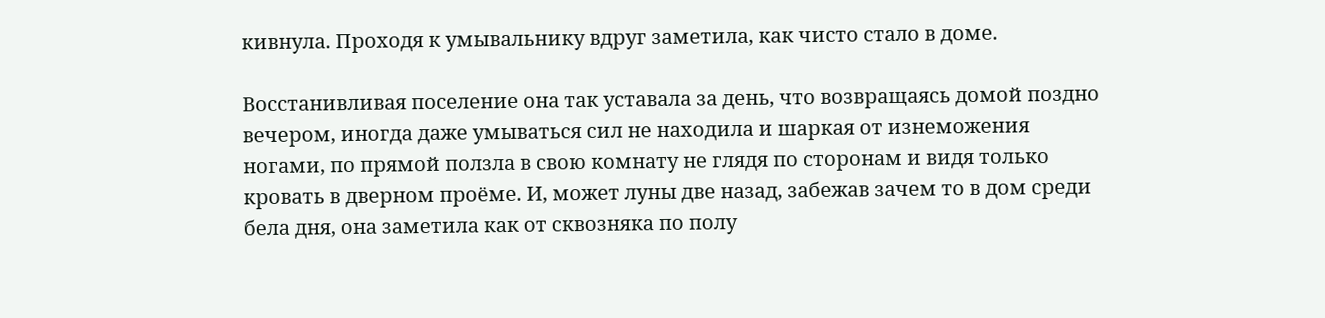кивнула. Проходя к умывальнику вдруг заметила, как чисто стало в доме.

Восстанивливая поселение она так уставала за день, что возвращаясь домой поздно вечером, иногда даже умываться сил не находила и шаркая от изнеможения ногами, по прямой ползла в свою комнату не глядя по сторонам и видя только кровать в дверном проёме. И, может луны две назад, забежав зачем то в дом среди бела дня, она заметила как от сквозняка по полу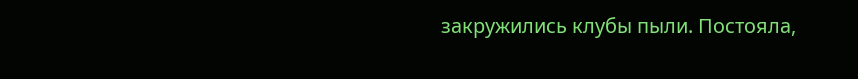закружились клубы пыли. Постояла,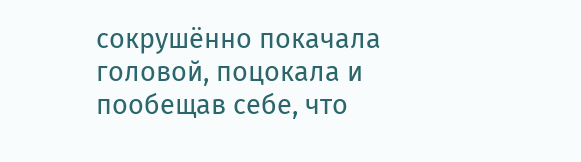сокрушённо покачала головой, поцокала и пообещав себе, что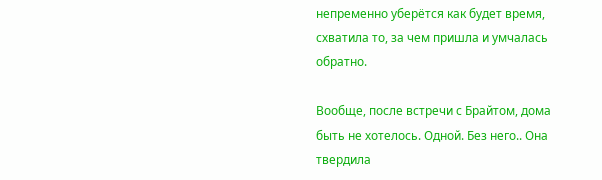непременно уберётся как будет время, схватила то, за чем пришла и умчалась обратно.

Вообще, после встречи с Брайтом, дома быть не хотелось. Одной. Без него.. Она твердила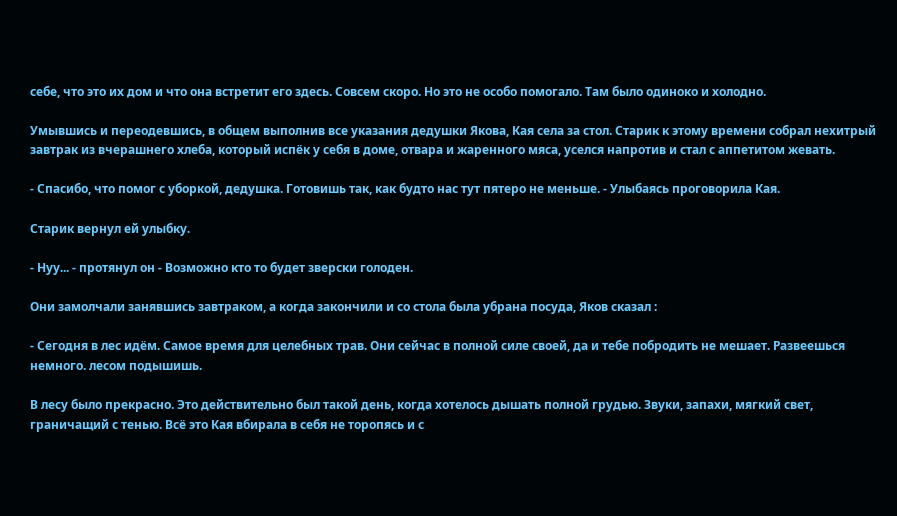себе, что это их дом и что она встретит его здесь. Совсем скоро. Но это не особо помогало. Там было одиноко и холодно.

Умывшись и переодевшись, в общем выполнив все указания дедушки Якова, Кая села за стол. Старик к этому времени собрал нехитрый завтрак из вчерашнего хлеба, который испёк у себя в доме, отвара и жаренного мяса, уселся напротив и стал с аппетитом жевать.

- Спасибо, что помог с уборкой, дедушка. Готовишь так, как будто нас тут пятеро не меньше. - Улыбаясь проговорила Кая.

Старик вернул ей улыбку.

- Нуу... - протянул он - Возможно кто то будет зверски голоден.

Они замолчали занявшись завтраком, а когда закончили и со стола была убрана посуда, Яков сказал :

- Сегодня в лес идём. Самое время для целебных трав. Они сейчас в полной силе своей, да и тебе побродить не мешает. Развеешься немного. лесом подышишь.

В лесу было прекрасно. Это действительно был такой день, когда хотелось дышать полной грудью. Звуки, запахи, мягкий свет, граничащий с тенью. Всё это Кая вбирала в себя не торопясь и с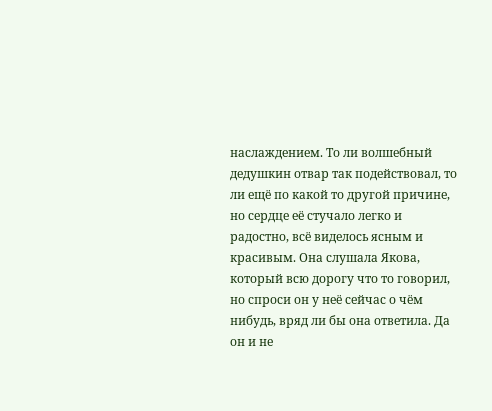наслаждением. То ли волшебный дедушкин отвар так подействовал, то ли ещё по какой то другой причине, но сердце её стучало легко и радостно, всё виделось ясным и красивым. Она слушала Якова, который всю дорогу что то говорил, но спроси он у неё сейчас о чём нибудь, вряд ли бы она ответила. Да он и не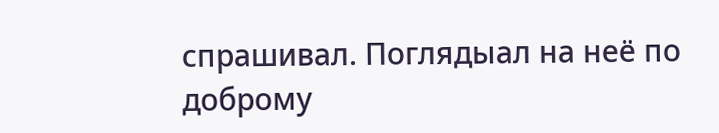спрашивал. Поглядыал на неё по доброму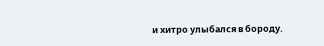и хитро улыбался в бороду.